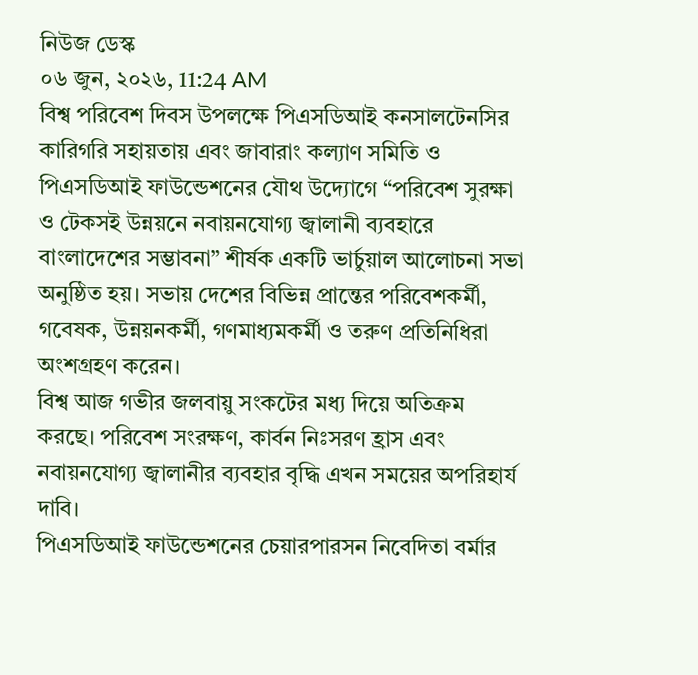নিউজ ডেস্ক
০৬ জুন, ২০২৬, 11:24 AM
বিশ্ব পরিবেশ দিবস উপলক্ষে পিএসডিআই কনসালটেনসির কারিগরি সহায়তায় এবং জাবারাং কল্যাণ সমিতি ও পিএসডিআই ফাউন্ডেশনের যৌথ উদ্যোগে “পরিবেশ সুরক্ষা ও টেকসই উন্নয়নে নবায়নযোগ্য জ্বালানী ব্যবহারে বাংলাদেশের সম্ভাবনা” শীর্ষক একটি ভার্চুয়াল আলোচনা সভা অনুষ্ঠিত হয়। সভায় দেশের বিভিন্ন প্রান্তের পরিবেশকর্মী, গবেষক, উন্নয়নকর্মী, গণমাধ্যমকর্মী ও তরুণ প্রতিনিধিরা অংশগ্রহণ করেন।
বিশ্ব আজ গভীর জলবায়ু সংকটের মধ্য দিয়ে অতিক্রম করছে। পরিবেশ সংরক্ষণ, কার্বন নিঃসরণ হ্রাস এবং নবায়নযোগ্য জ্বালানীর ব্যবহার বৃদ্ধি এখন সময়ের অপরিহার্য দাবি।
পিএসডিআই ফাউন্ডেশনের চেয়ারপারসন নিবেদিতা বর্মার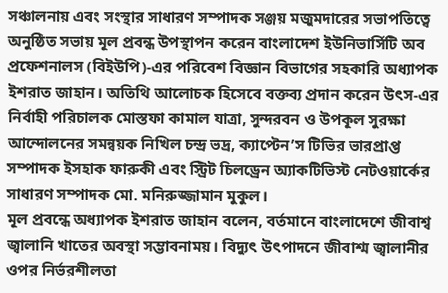সঞ্চালনায় এবং সংস্থার সাধারণ সম্পাদক সঞ্জয় মজুমদারের সভাপতিত্বে অনুষ্ঠিত সভায় মূল প্রবন্ধ উপস্থাপন করেন বাংলাদেশ ইউনিভার্সিটি অব প্রফেশনালস (বিইউপি)-এর পরিবেশ বিজ্ঞান বিভাগের সহকারি অধ্যাপক ইশরাত জাহান। অতিথি আলোচক হিসেবে বক্তব্য প্রদান করেন উৎস-এর নির্বাহী পরিচালক মোস্তফা কামাল যাত্রা, সুন্দরবন ও উপকূল সুরক্ষা আন্দোলনের সমন্বয়ক নিখিল চন্দ্র ভদ্র, ক্যাপ্টেন’স টিভির ভারপ্রাপ্ত সম্পাদক ইসহাক ফারুকী এবং স্ট্রিট চিলড্রেন অ্যাকটিভিস্ট নেটওয়ার্কের সাধারণ সম্পাদক মো. মনিরুজ্জামান মুকুল।
মূল প্রবন্ধে অধ্যাপক ইশরাত জাহান বলেন, বর্তমানে বাংলাদেশে জীবাশ্ব জ্বালানি খাতের অবস্থা সম্ভাবনাময়। বিদ্যুৎ উৎপাদনে জীবাশ্ম জ্বালানীর ওপর নির্ভরশীলতা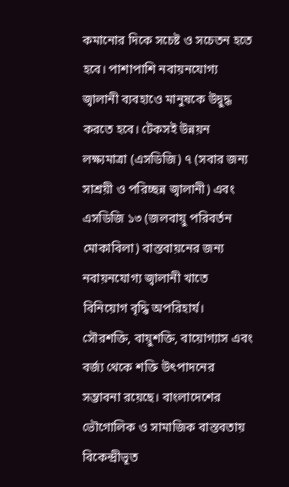কমানোর দিকে সচেষ্ট ও সচেতন হতে হবে। পাশাপাশি নবায়নযোগ্য জ্বালানী ব্যবহাওে মানুষকে উদ্বুদ্ধ করতে হবে। টেকসই উন্নয়ন লক্ষ্যমাত্রা (এসডিজি) ৭ (সবার জন্য সাশ্রয়ী ও পরিচ্ছন্ন জ্বালানী) এবং এসডিজি ১৩ (জলবায়ু পরিবর্তন মোকাবিলা) বাস্তবায়নের জন্য নবায়নযোগ্য জ্বালানী খাতে বিনিয়োগ বৃদ্ধি অপরিহার্য। সৌরশক্তি, বায়ুশক্তি, বায়োগ্যাস এবং বর্জ্য থেকে শক্তি উৎপাদনের সম্ভাবনা রয়েছে। বাংলাদেশের ভৌগোলিক ও সামাজিক বাস্তবতায় বিকেন্দ্রীভূত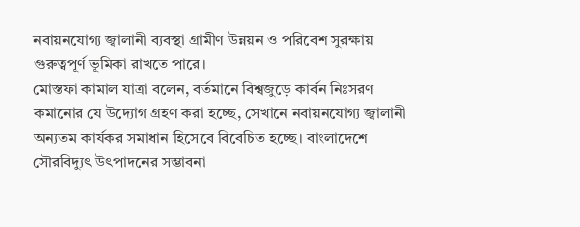নবায়নযোগ্য জ্বালানী ব্যবস্থা গ্রামীণ উন্নয়ন ও পরিবেশ সুরক্ষায় গুরুত্বপূর্ণ ভূমিকা রাখতে পারে।
মোস্তফা কামাল যাত্রা বলেন, বর্তমানে বিশ্বজুড়ে কার্বন নিঃসরণ কমানোর যে উদ্যোগ গ্রহণ করা হচ্ছে, সেখানে নবায়নযোগ্য জ্বালানী অন্যতম কার্যকর সমাধান হিসেবে বিবেচিত হচ্ছে। বাংলাদেশে সৌরবিদ্যুৎ উৎপাদনের সম্ভাবনা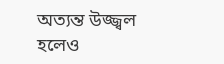অত্যন্ত উজ্জ্বল হলেও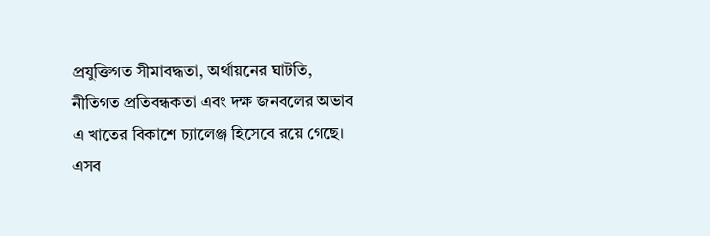প্রযুক্তিগত সীমাবদ্ধতা, অর্থায়নের ঘাটতি, নীতিগত প্রতিবন্ধকতা এবং দক্ষ জনবলের অভাব এ খাতের বিকাশে চ্যালেঞ্জ হিসেবে রয়ে গেছে। এসব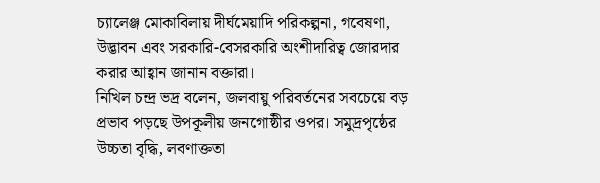চ্যালেঞ্জ মোকাবিলায় দীর্ঘমেয়াদি পরিকল্পনা, গবেষণা, উদ্ভাবন এবং সরকারি-বেসরকারি অংশীদারিত্ব জোরদার করার আহ্বান জানান বক্তারা।
নিখিল চন্দ্র ভদ্র বলেন, জলবায়ু পরিবর্তনের সবচেয়ে বড় প্রভাব পড়ছে উপকূলীয় জনগোষ্ঠীর ওপর। সমুদ্রপৃষ্ঠের উচ্চতা বৃদ্ধি, লবণাক্ততা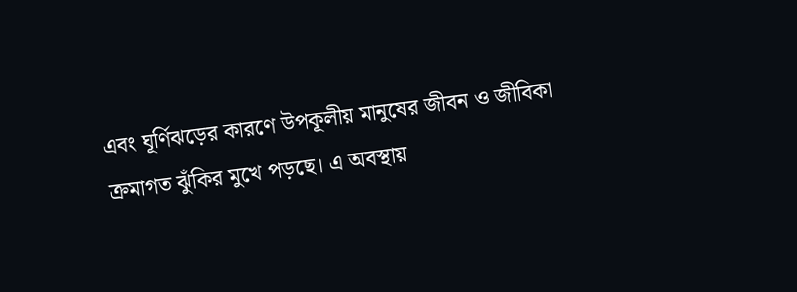এবং ঘূর্ণিঝড়ের কারণে উপকূলীয় মানুষের জীবন ও জীবিকা ক্রমাগত ঝুঁকির মুখে পড়ছে। এ অবস্থায়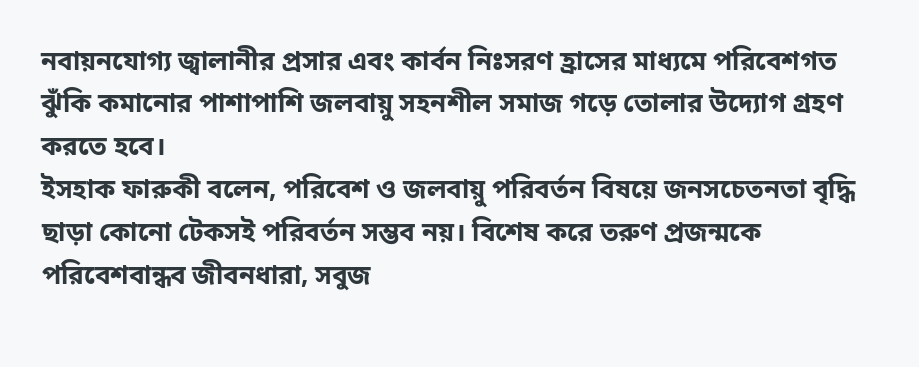নবায়নযোগ্য জ্বালানীর প্রসার এবং কার্বন নিঃসরণ হ্রাসের মাধ্যমে পরিবেশগত ঝুঁকি কমানোর পাশাপাশি জলবায়ু সহনশীল সমাজ গড়ে তোলার উদ্যোগ গ্রহণ করতে হবে।
ইসহাক ফারুকী বলেন, পরিবেশ ও জলবায়ু পরিবর্তন বিষয়ে জনসচেতনতা বৃদ্ধি ছাড়া কোনো টেকসই পরিবর্তন সম্ভব নয়। বিশেষ করে তরুণ প্রজন্মকে পরিবেশবান্ধব জীবনধারা, সবুজ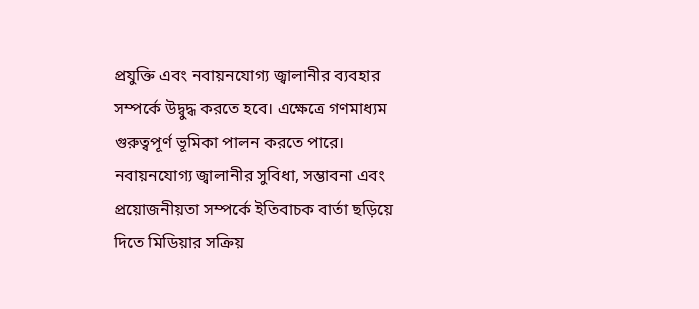প্রযুক্তি এবং নবায়নযোগ্য জ্বালানীর ব্যবহার সম্পর্কে উদ্বুদ্ধ করতে হবে। এক্ষেত্রে গণমাধ্যম গুরুত্বপূর্ণ ভূমিকা পালন করতে পারে। নবায়নযোগ্য জ্বালানীর সুবিধা, সম্ভাবনা এবং প্রয়োজনীয়তা সম্পর্কে ইতিবাচক বার্তা ছড়িয়ে দিতে মিডিয়ার সক্রিয়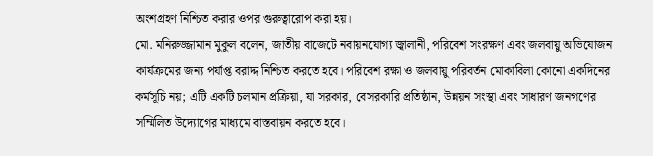অংশগ্রহণ নিশ্চিত করার ওপর গুরুত্বারোপ করা হয়।
মো. মনিরুজ্জামান মুকুল বলেন, জাতীয় বাজেটে নবায়নযোগ্য জ্বালানী, পরিবেশ সংরক্ষণ এবং জলবায়ু অভিযোজন কার্যক্রমের জন্য পর্যাপ্ত বরাদ্দ নিশ্চিত করতে হবে। পরিবেশ রক্ষা ও জলবায়ু পরিবর্তন মোকাবিলা কোনো একদিনের কর্মসূচি নয়; এটি একটি চলমান প্রক্রিয়া, যা সরকার, বেসরকারি প্রতিষ্ঠান, উন্নয়ন সংস্থা এবং সাধারণ জনগণের সম্মিলিত উদ্যোগের মাধ্যমে বাস্তবায়ন করতে হবে।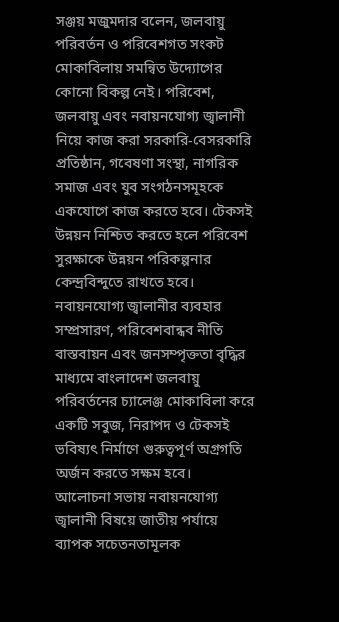সঞ্জয় মজুমদার বলেন, জলবায়ু পরিবর্তন ও পরিবেশগত সংকট মোকাবিলায় সমন্বিত উদ্যোগের কোনো বিকল্প নেই। পরিবেশ, জলবায়ু এবং নবায়নযোগ্য জ্বালানী নিয়ে কাজ করা সরকারি-বেসরকারি প্রতিষ্ঠান, গবেষণা সংস্থা, নাগরিক সমাজ এবং যুব সংগঠনসমূহকে একযোগে কাজ করতে হবে। টেকসই উন্নয়ন নিশ্চিত করতে হলে পরিবেশ সুরক্ষাকে উন্নয়ন পরিকল্পনার কেন্দ্রবিন্দুতে রাখতে হবে। নবায়নযোগ্য জ্বালানীর ব্যবহার সম্প্রসারণ, পরিবেশবান্ধব নীতি বাস্তবায়ন এবং জনসম্পৃক্ততা বৃদ্ধির মাধ্যমে বাংলাদেশ জলবায়ু পরিবর্তনের চ্যালেঞ্জ মোকাবিলা করে একটি সবুজ, নিরাপদ ও টেকসই ভবিষ্যৎ নির্মাণে গুরুত্বপূর্ণ অগ্রগতি অর্জন করতে সক্ষম হবে।
আলোচনা সভায় নবায়নযোগ্য জ্বালানী বিষয়ে জাতীয় পর্যায়ে ব্যাপক সচেতনতামূলক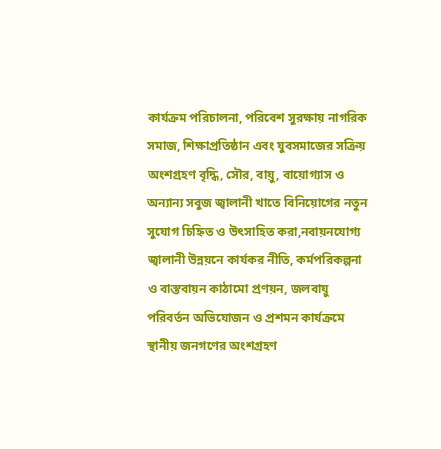কার্যক্রম পরিচালনা, পরিবেশ সুরক্ষায় নাগরিক সমাজ, শিক্ষাপ্রতিষ্ঠান এবং যুবসমাজের সক্রিয় অংশগ্রহণ বৃদ্ধি, সৌর, বায়ু, বায়োগ্যাস ও অন্যান্য সবুজ জ্বালানী খাতে বিনিয়োগের নতুন সুযোগ চিহ্নিত ও উৎসাহিত করা,নবায়নযোগ্য জ্বালানী উন্নয়নে কার্যকর নীতি, কর্মপরিকল্পনা ও বাস্তবায়ন কাঠামো প্রণয়ন, জলবায়ু পরিবর্তন অভিযোজন ও প্রশমন কার্যক্রমে স্থানীয় জনগণের অংশগ্রহণ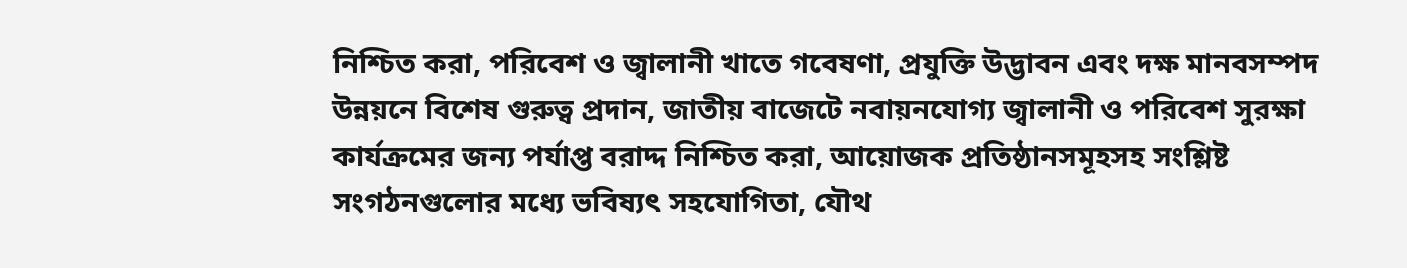নিশ্চিত করা, পরিবেশ ও জ্বালানী খাতে গবেষণা, প্রযুক্তি উদ্ভাবন এবং দক্ষ মানবসম্পদ উন্নয়নে বিশেষ গুরুত্ব প্রদান, জাতীয় বাজেটে নবায়নযোগ্য জ্বালানী ও পরিবেশ সুরক্ষা কার্যক্রমের জন্য পর্যাপ্ত বরাদ্দ নিশ্চিত করা, আয়োজক প্রতিষ্ঠানসমূহসহ সংশ্লিষ্ট সংগঠনগুলোর মধ্যে ভবিষ্যৎ সহযোগিতা, যৌথ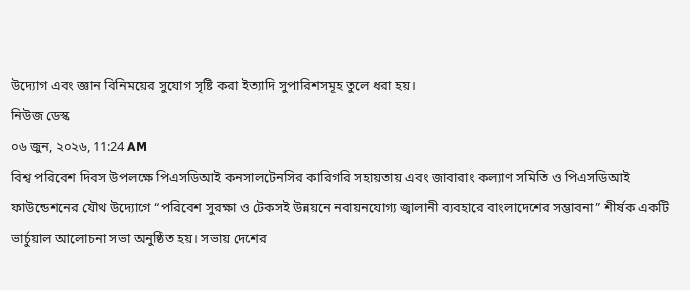উদ্যোগ এবং জ্ঞান বিনিময়ের সুযোগ সৃষ্টি করা ইত্যাদি সুপারিশসমূহ তুলে ধরা হয়।
নিউজ ডেস্ক
০৬ জুন, ২০২৬, 11:24 AM
বিশ্ব পরিবেশ দিবস উপলক্ষে পিএসডিআই কনসালটেনসির কারিগরি সহায়তায় এবং জাবারাং কল্যাণ সমিতি ও পিএসডিআই ফাউন্ডেশনের যৌথ উদ্যোগে “পরিবেশ সুরক্ষা ও টেকসই উন্নয়নে নবায়নযোগ্য জ্বালানী ব্যবহারে বাংলাদেশের সম্ভাবনা” শীর্ষক একটি ভার্চুয়াল আলোচনা সভা অনুষ্ঠিত হয়। সভায় দেশের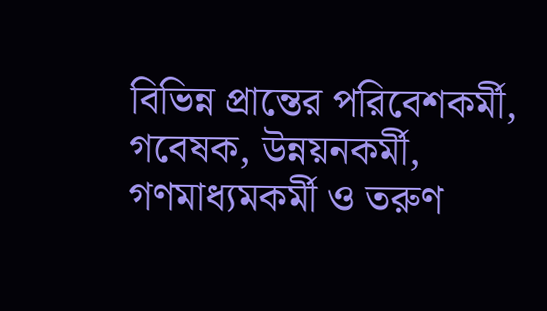বিভিন্ন প্রান্তের পরিবেশকর্মী, গবেষক, উন্নয়নকর্মী, গণমাধ্যমকর্মী ও তরুণ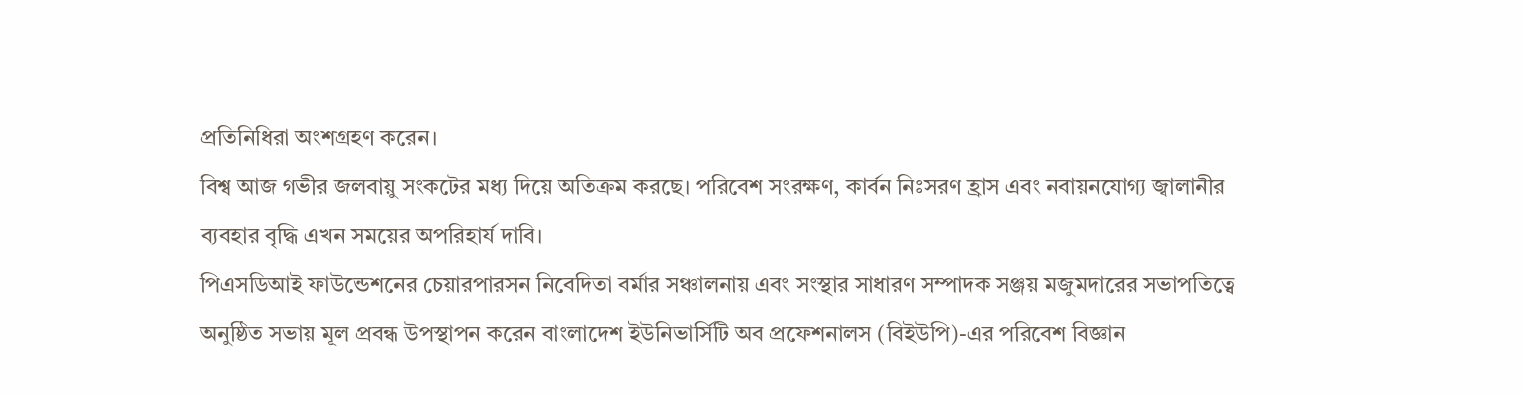প্রতিনিধিরা অংশগ্রহণ করেন।
বিশ্ব আজ গভীর জলবায়ু সংকটের মধ্য দিয়ে অতিক্রম করছে। পরিবেশ সংরক্ষণ, কার্বন নিঃসরণ হ্রাস এবং নবায়নযোগ্য জ্বালানীর ব্যবহার বৃদ্ধি এখন সময়ের অপরিহার্য দাবি।
পিএসডিআই ফাউন্ডেশনের চেয়ারপারসন নিবেদিতা বর্মার সঞ্চালনায় এবং সংস্থার সাধারণ সম্পাদক সঞ্জয় মজুমদারের সভাপতিত্বে অনুষ্ঠিত সভায় মূল প্রবন্ধ উপস্থাপন করেন বাংলাদেশ ইউনিভার্সিটি অব প্রফেশনালস (বিইউপি)-এর পরিবেশ বিজ্ঞান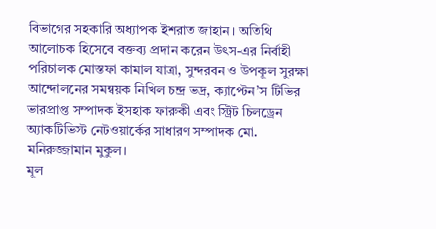বিভাগের সহকারি অধ্যাপক ইশরাত জাহান। অতিথি আলোচক হিসেবে বক্তব্য প্রদান করেন উৎস-এর নির্বাহী পরিচালক মোস্তফা কামাল যাত্রা, সুন্দরবন ও উপকূল সুরক্ষা আন্দোলনের সমন্বয়ক নিখিল চন্দ্র ভদ্র, ক্যাপ্টেন’স টিভির ভারপ্রাপ্ত সম্পাদক ইসহাক ফারুকী এবং স্ট্রিট চিলড্রেন অ্যাকটিভিস্ট নেটওয়ার্কের সাধারণ সম্পাদক মো. মনিরুজ্জামান মুকুল।
মূল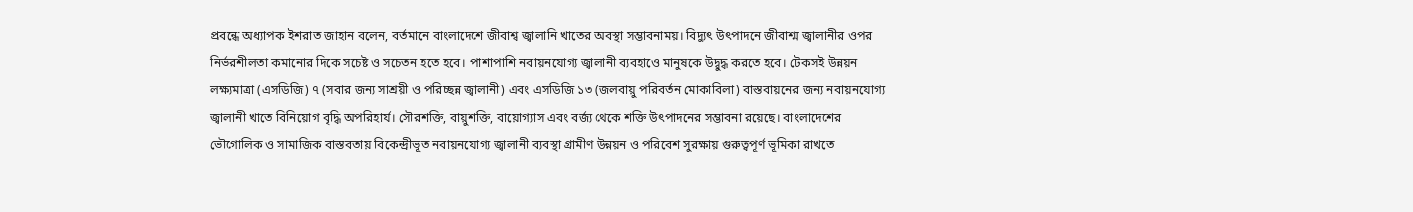প্রবন্ধে অধ্যাপক ইশরাত জাহান বলেন, বর্তমানে বাংলাদেশে জীবাশ্ব জ্বালানি খাতের অবস্থা সম্ভাবনাময়। বিদ্যুৎ উৎপাদনে জীবাশ্ম জ্বালানীর ওপর নির্ভরশীলতা কমানোর দিকে সচেষ্ট ও সচেতন হতে হবে। পাশাপাশি নবায়নযোগ্য জ্বালানী ব্যবহাওে মানুষকে উদ্বুদ্ধ করতে হবে। টেকসই উন্নয়ন লক্ষ্যমাত্রা (এসডিজি) ৭ (সবার জন্য সাশ্রয়ী ও পরিচ্ছন্ন জ্বালানী) এবং এসডিজি ১৩ (জলবায়ু পরিবর্তন মোকাবিলা) বাস্তবায়নের জন্য নবায়নযোগ্য জ্বালানী খাতে বিনিয়োগ বৃদ্ধি অপরিহার্য। সৌরশক্তি, বায়ুশক্তি, বায়োগ্যাস এবং বর্জ্য থেকে শক্তি উৎপাদনের সম্ভাবনা রয়েছে। বাংলাদেশের ভৌগোলিক ও সামাজিক বাস্তবতায় বিকেন্দ্রীভূত নবায়নযোগ্য জ্বালানী ব্যবস্থা গ্রামীণ উন্নয়ন ও পরিবেশ সুরক্ষায় গুরুত্বপূর্ণ ভূমিকা রাখতে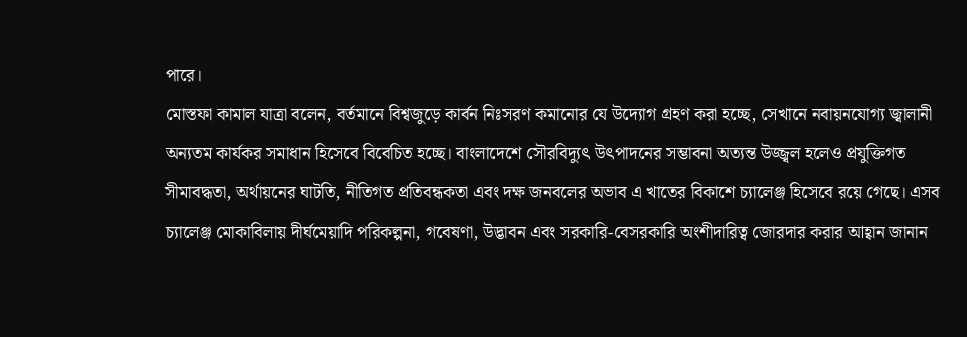পারে।
মোস্তফা কামাল যাত্রা বলেন, বর্তমানে বিশ্বজুড়ে কার্বন নিঃসরণ কমানোর যে উদ্যোগ গ্রহণ করা হচ্ছে, সেখানে নবায়নযোগ্য জ্বালানী অন্যতম কার্যকর সমাধান হিসেবে বিবেচিত হচ্ছে। বাংলাদেশে সৌরবিদ্যুৎ উৎপাদনের সম্ভাবনা অত্যন্ত উজ্জ্বল হলেও প্রযুক্তিগত সীমাবদ্ধতা, অর্থায়নের ঘাটতি, নীতিগত প্রতিবন্ধকতা এবং দক্ষ জনবলের অভাব এ খাতের বিকাশে চ্যালেঞ্জ হিসেবে রয়ে গেছে। এসব চ্যালেঞ্জ মোকাবিলায় দীর্ঘমেয়াদি পরিকল্পনা, গবেষণা, উদ্ভাবন এবং সরকারি-বেসরকারি অংশীদারিত্ব জোরদার করার আহ্বান জানান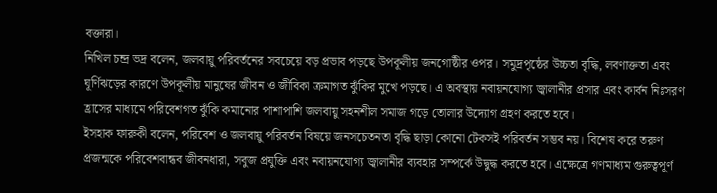বক্তারা।
নিখিল চন্দ্র ভদ্র বলেন, জলবায়ু পরিবর্তনের সবচেয়ে বড় প্রভাব পড়ছে উপকূলীয় জনগোষ্ঠীর ওপর। সমুদ্রপৃষ্ঠের উচ্চতা বৃদ্ধি, লবণাক্ততা এবং ঘূর্ণিঝড়ের কারণে উপকূলীয় মানুষের জীবন ও জীবিকা ক্রমাগত ঝুঁকির মুখে পড়ছে। এ অবস্থায় নবায়নযোগ্য জ্বালানীর প্রসার এবং কার্বন নিঃসরণ হ্রাসের মাধ্যমে পরিবেশগত ঝুঁকি কমানোর পাশাপাশি জলবায়ু সহনশীল সমাজ গড়ে তোলার উদ্যোগ গ্রহণ করতে হবে।
ইসহাক ফারুকী বলেন, পরিবেশ ও জলবায়ু পরিবর্তন বিষয়ে জনসচেতনতা বৃদ্ধি ছাড়া কোনো টেকসই পরিবর্তন সম্ভব নয়। বিশেষ করে তরুণ প্রজন্মকে পরিবেশবান্ধব জীবনধারা, সবুজ প্রযুক্তি এবং নবায়নযোগ্য জ্বালানীর ব্যবহার সম্পর্কে উদ্বুদ্ধ করতে হবে। এক্ষেত্রে গণমাধ্যম গুরুত্বপূর্ণ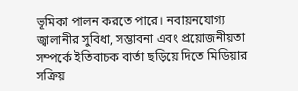ভূমিকা পালন করতে পারে। নবায়নযোগ্য জ্বালানীর সুবিধা, সম্ভাবনা এবং প্রয়োজনীয়তা সম্পর্কে ইতিবাচক বার্তা ছড়িয়ে দিতে মিডিয়ার সক্রিয়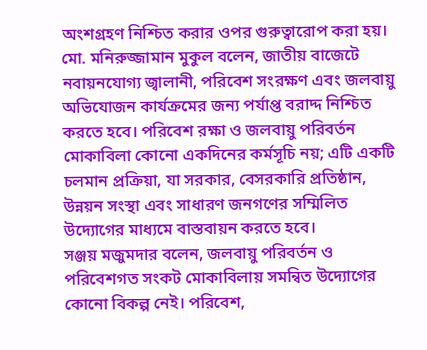অংশগ্রহণ নিশ্চিত করার ওপর গুরুত্বারোপ করা হয়।
মো. মনিরুজ্জামান মুকুল বলেন, জাতীয় বাজেটে নবায়নযোগ্য জ্বালানী, পরিবেশ সংরক্ষণ এবং জলবায়ু অভিযোজন কার্যক্রমের জন্য পর্যাপ্ত বরাদ্দ নিশ্চিত করতে হবে। পরিবেশ রক্ষা ও জলবায়ু পরিবর্তন মোকাবিলা কোনো একদিনের কর্মসূচি নয়; এটি একটি চলমান প্রক্রিয়া, যা সরকার, বেসরকারি প্রতিষ্ঠান, উন্নয়ন সংস্থা এবং সাধারণ জনগণের সম্মিলিত উদ্যোগের মাধ্যমে বাস্তবায়ন করতে হবে।
সঞ্জয় মজুমদার বলেন, জলবায়ু পরিবর্তন ও পরিবেশগত সংকট মোকাবিলায় সমন্বিত উদ্যোগের কোনো বিকল্প নেই। পরিবেশ,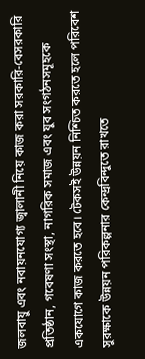জলবায়ু এবং নবায়নযোগ্য জ্বালানী নিয়ে কাজ করা সরকারি-বেসরকারি প্রতিষ্ঠান, গবেষণা সংস্থা, নাগরিক সমাজ এবং যুব সংগঠনসমূহকে একযোগে কাজ করতে হবে। টেকসই উন্নয়ন নিশ্চিত করতে হলে পরিবেশ সুরক্ষাকে উন্নয়ন পরিকল্পনার কেন্দ্রবিন্দুতে রাখতে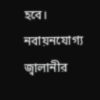হবে। নবায়নযোগ্য জ্বালানীর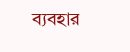ব্যবহার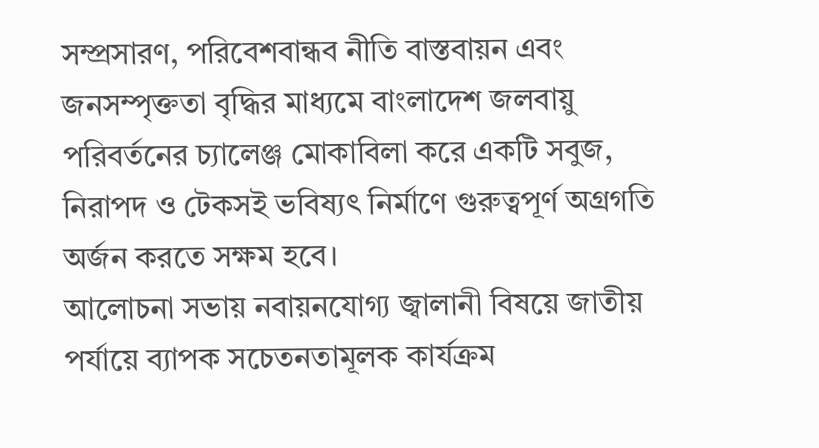সম্প্রসারণ, পরিবেশবান্ধব নীতি বাস্তবায়ন এবং জনসম্পৃক্ততা বৃদ্ধির মাধ্যমে বাংলাদেশ জলবায়ু পরিবর্তনের চ্যালেঞ্জ মোকাবিলা করে একটি সবুজ, নিরাপদ ও টেকসই ভবিষ্যৎ নির্মাণে গুরুত্বপূর্ণ অগ্রগতি অর্জন করতে সক্ষম হবে।
আলোচনা সভায় নবায়নযোগ্য জ্বালানী বিষয়ে জাতীয় পর্যায়ে ব্যাপক সচেতনতামূলক কার্যক্রম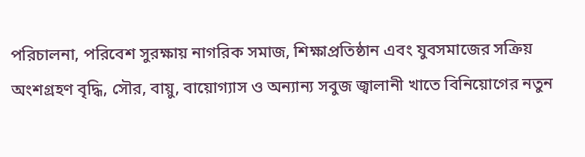পরিচালনা, পরিবেশ সুরক্ষায় নাগরিক সমাজ, শিক্ষাপ্রতিষ্ঠান এবং যুবসমাজের সক্রিয় অংশগ্রহণ বৃদ্ধি, সৌর, বায়ু, বায়োগ্যাস ও অন্যান্য সবুজ জ্বালানী খাতে বিনিয়োগের নতুন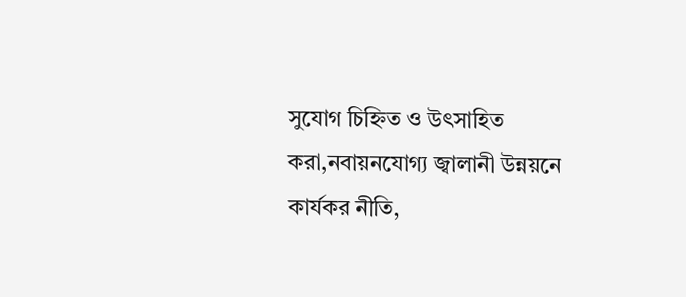সুযোগ চিহ্নিত ও উৎসাহিত করা,নবায়নযোগ্য জ্বালানী উন্নয়নে কার্যকর নীতি,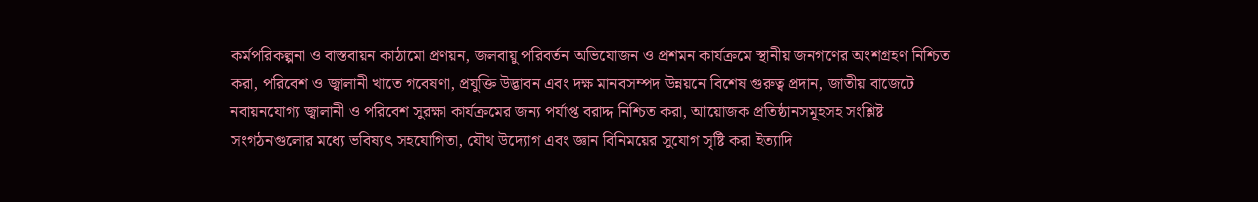কর্মপরিকল্পনা ও বাস্তবায়ন কাঠামো প্রণয়ন, জলবায়ু পরিবর্তন অভিযোজন ও প্রশমন কার্যক্রমে স্থানীয় জনগণের অংশগ্রহণ নিশ্চিত করা, পরিবেশ ও জ্বালানী খাতে গবেষণা, প্রযুক্তি উদ্ভাবন এবং দক্ষ মানবসম্পদ উন্নয়নে বিশেষ গুরুত্ব প্রদান, জাতীয় বাজেটে নবায়নযোগ্য জ্বালানী ও পরিবেশ সুরক্ষা কার্যক্রমের জন্য পর্যাপ্ত বরাদ্দ নিশ্চিত করা, আয়োজক প্রতিষ্ঠানসমূহসহ সংশ্লিষ্ট সংগঠনগুলোর মধ্যে ভবিষ্যৎ সহযোগিতা, যৌথ উদ্যোগ এবং জ্ঞান বিনিময়ের সুযোগ সৃষ্টি করা ইত্যাদি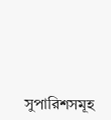সুপারিশসমূহ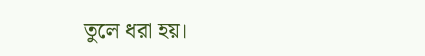তুলে ধরা হয়।